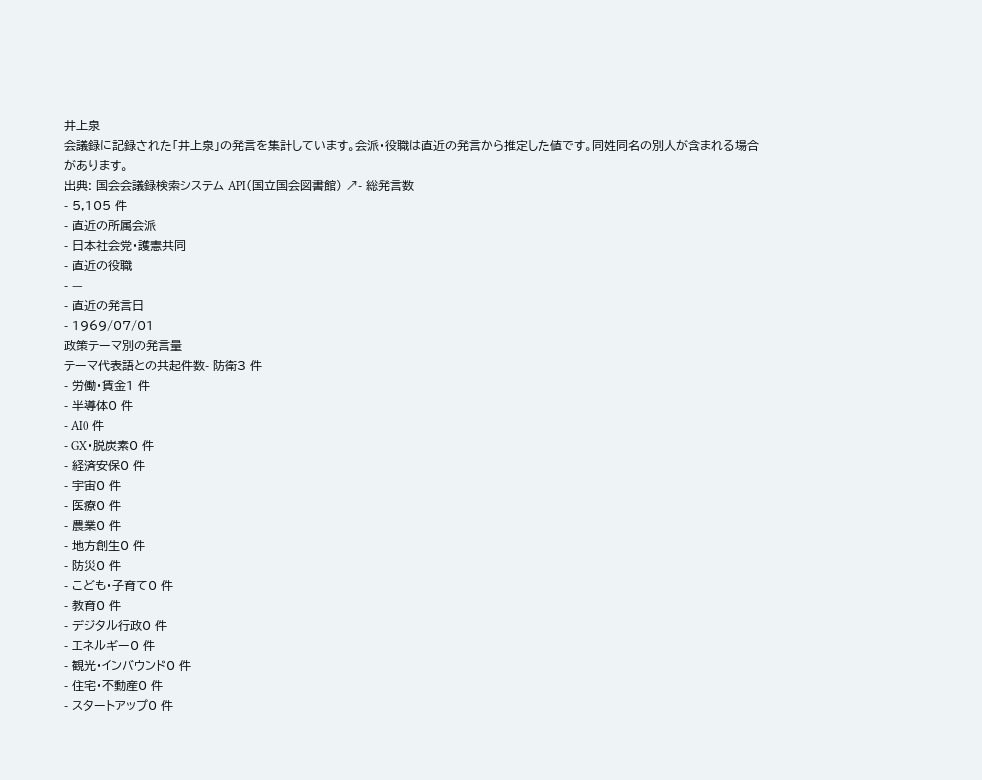井上泉
会議録に記録された「井上泉」の発言を集計しています。会派・役職は直近の発言から推定した値です。同姓同名の別人が含まれる場合があります。
出典: 国会会議録検索システム API(国立国会図書館) ↗- 総発言数
- 5,105 件
- 直近の所属会派
- 日本社会党・護憲共同
- 直近の役職
- —
- 直近の発言日
- 1969/07/01
政策テーマ別の発言量
テーマ代表語との共起件数- 防衛3 件
- 労働・賃金1 件
- 半導体0 件
- AI0 件
- GX・脱炭素0 件
- 経済安保0 件
- 宇宙0 件
- 医療0 件
- 農業0 件
- 地方創生0 件
- 防災0 件
- こども・子育て0 件
- 教育0 件
- デジタル行政0 件
- エネルギー0 件
- 観光・インバウンド0 件
- 住宅・不動産0 件
- スタートアップ0 件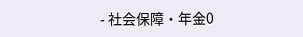- 社会保障・年金0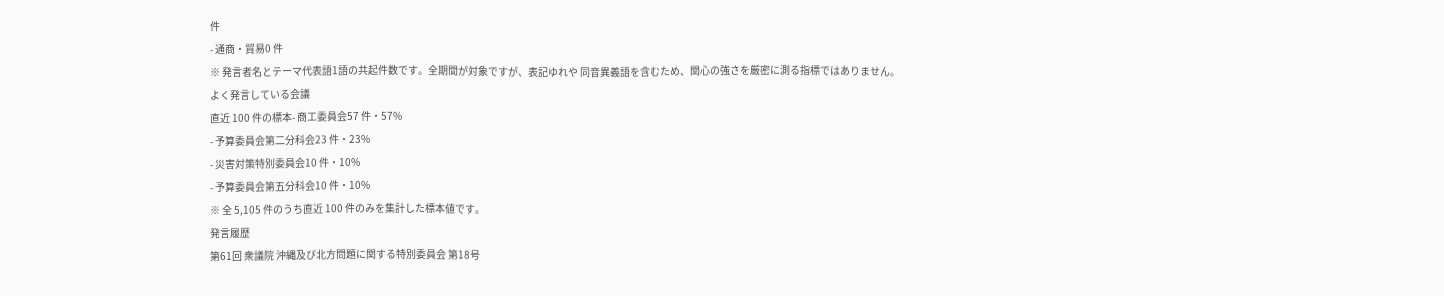件
- 通商・貿易0 件
※ 発言者名とテーマ代表語1語の共起件数です。全期間が対象ですが、表記ゆれや 同音異義語を含むため、関心の強さを厳密に測る指標ではありません。
よく発言している会議
直近 100 件の標本- 商工委員会57 件・57%
- 予算委員会第二分科会23 件・23%
- 災害対策特別委員会10 件・10%
- 予算委員会第五分科会10 件・10%
※ 全 5,105 件のうち直近 100 件のみを集計した標本値です。
発言履歴
第61回 衆議院 沖縄及び北方問題に関する特別委員会 第18号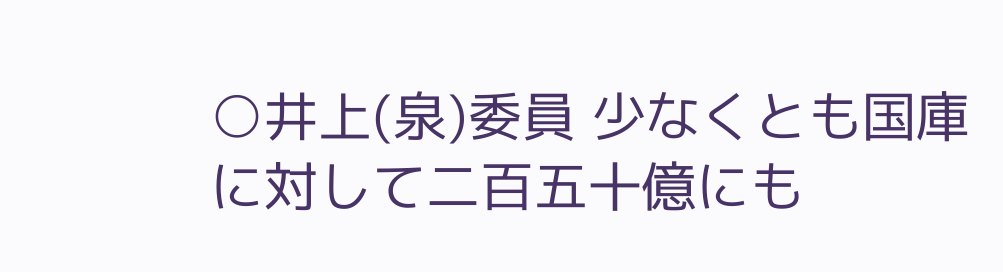○井上(泉)委員 少なくとも国庫に対して二百五十億にも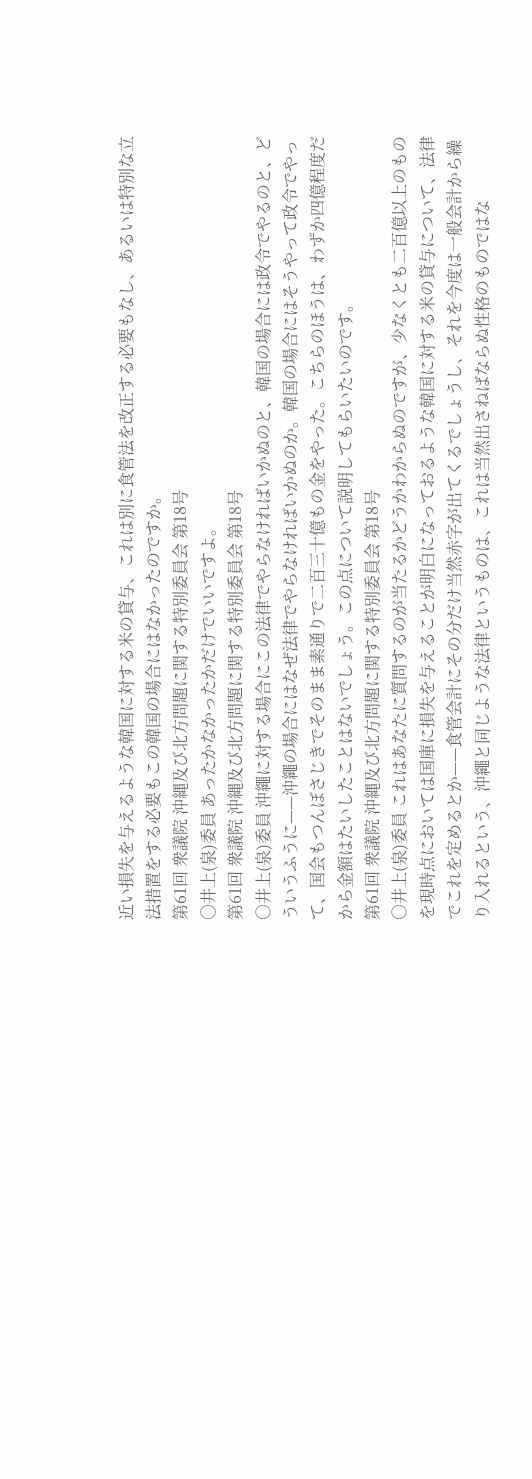近い損失を与えるような韓国に対する米の貸与、これは別に食管法を改正する必要もなし、あるいは特別な立法措置をする必要もこの韓国の場合にはなかったのですか。
第61回 衆議院 沖縄及び北方問題に関する特別委員会 第18号
○井上(泉)委員 あったかなかったかだけでいいですよ。
第61回 衆議院 沖縄及び北方問題に関する特別委員会 第18号
○井上(泉)委員 沖繩に対する場合にこの法律でやらなければいかぬのと、韓国の場合には政令でやるのと、どういうふうに——沖繩の場合にはなぜ法律でやらなければいかぬのか。韓国の場合にはそうやって政令でやって、国会もつんぼさじきでそのまま素通りで二百三十億もの金をやった。こちらのほうは、わずか四億程度だから金額はたいしたことはないでしょう。この点について説明してもらいたいのです。
第61回 衆議院 沖縄及び北方問題に関する特別委員会 第18号
○井上(泉)委員 これはあなたに質問するのが当たるかどうかわからぬのですが、少なくとも二百億以上のものを現時点においては国庫に損失を与えることが明白になっておるような韓国に対する米の貸与について、法律でこれを定めるとか——食管会計にその分だけ当然赤字が出てくるでしょうし、それを今度は一般会計から繰り入れるという、沖繩と同じような法律というものは、これは当然出さねばならぬ性格のものではな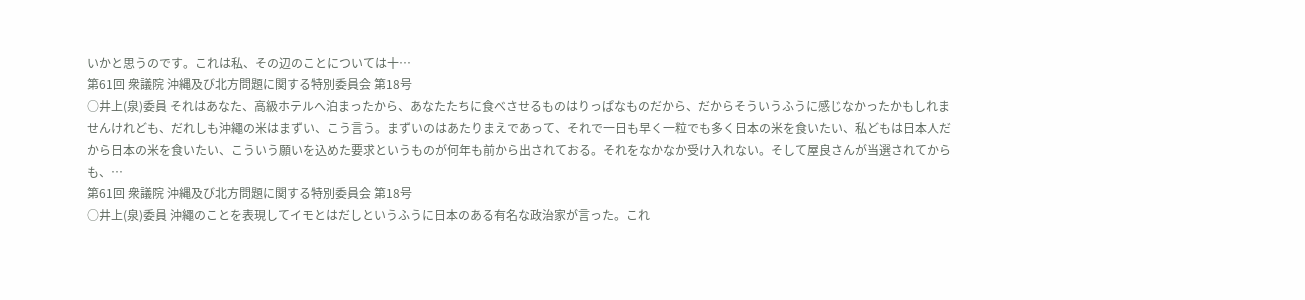いかと思うのです。これは私、その辺のことについては十…
第61回 衆議院 沖縄及び北方問題に関する特別委員会 第18号
○井上(泉)委員 それはあなた、高級ホテルへ泊まったから、あなたたちに食べさせるものはりっぱなものだから、だからそういうふうに感じなかったかもしれませんけれども、だれしも沖繩の米はまずい、こう言う。まずいのはあたりまえであって、それで一日も早く一粒でも多く日本の米を食いたい、私どもは日本人だから日本の米を食いたい、こういう願いを込めた要求というものが何年も前から出されておる。それをなかなか受け入れない。そして屋良さんが当選されてからも、…
第61回 衆議院 沖縄及び北方問題に関する特別委員会 第18号
○井上(泉)委員 沖繩のことを表現してイモとはだしというふうに日本のある有名な政治家が言った。これ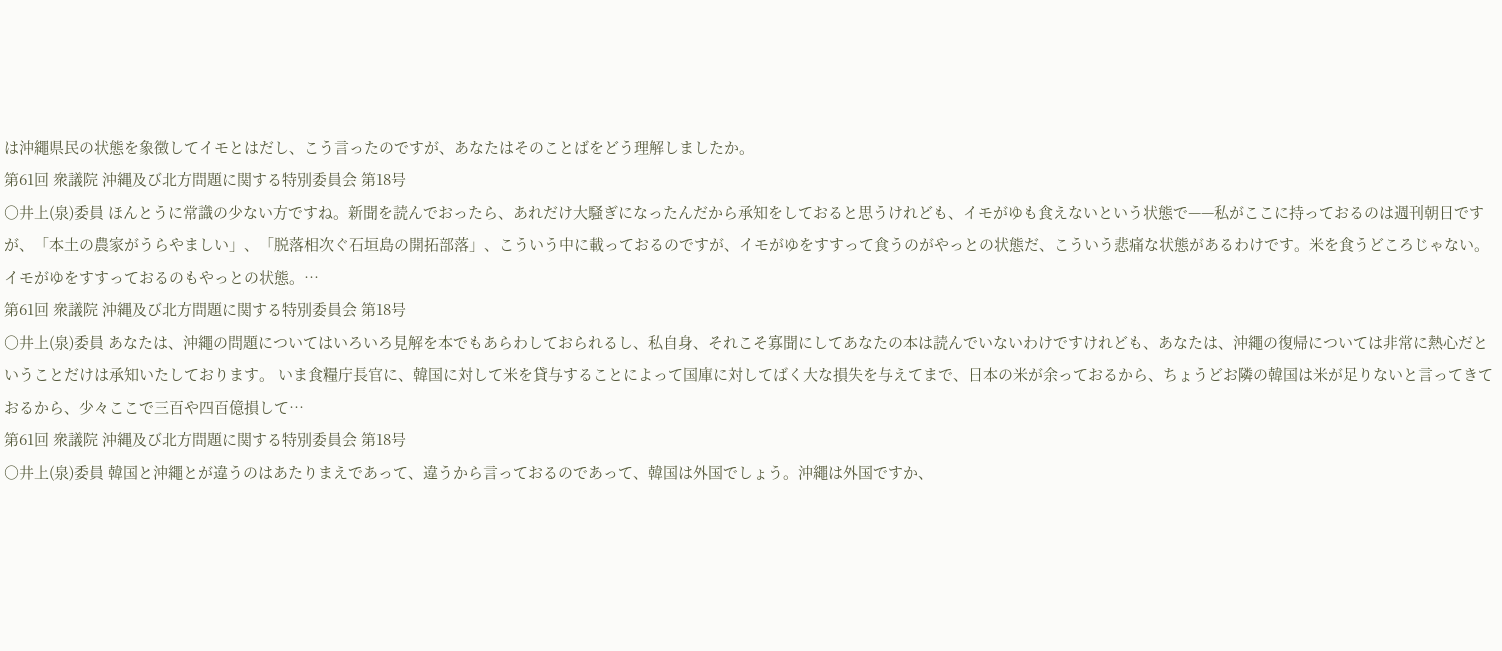は沖繩県民の状態を象徴してイモとはだし、こう言ったのですが、あなたはそのことばをどう理解しましたか。
第61回 衆議院 沖縄及び北方問題に関する特別委員会 第18号
○井上(泉)委員 ほんとうに常識の少ない方ですね。新聞を読んでおったら、あれだけ大騒ぎになったんだから承知をしておると思うけれども、イモがゆも食えないという状態で——私がここに持っておるのは週刊朝日ですが、「本土の農家がうらやましい」、「脱落相次ぐ石垣島の開拓部落」、こういう中に載っておるのですが、イモがゆをすすって食うのがやっとの状態だ、こういう悲痛な状態があるわけです。米を食うどころじゃない。イモがゆをすすっておるのもやっとの状態。…
第61回 衆議院 沖縄及び北方問題に関する特別委員会 第18号
○井上(泉)委員 あなたは、沖繩の問題についてはいろいろ見解を本でもあらわしておられるし、私自身、それこそ寡聞にしてあなたの本は読んでいないわけですけれども、あなたは、沖繩の復帰については非常に熱心だということだけは承知いたしております。 いま食糧庁長官に、韓国に対して米を貸与することによって国庫に対してばく大な損失を与えてまで、日本の米が余っておるから、ちょうどお隣の韓国は米が足りないと言ってきておるから、少々ここで三百や四百億損して…
第61回 衆議院 沖縄及び北方問題に関する特別委員会 第18号
○井上(泉)委員 韓国と沖繩とが違うのはあたりまえであって、違うから言っておるのであって、韓国は外国でしょう。沖繩は外国ですか、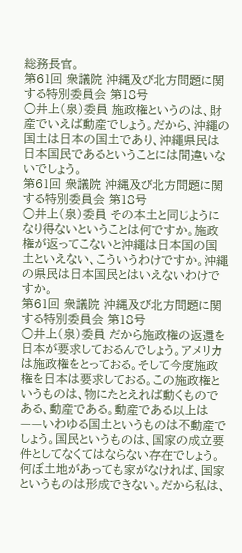総務長官。
第61回 衆議院 沖縄及び北方問題に関する特別委員会 第18号
○井上(泉)委員 施政権というのは、財産でいえば動産でしょう。だから、沖繩の国土は日本の国土であり、沖繩県民は日本国民であるということには間違いないでしょう。
第61回 衆議院 沖縄及び北方問題に関する特別委員会 第18号
○井上(泉)委員 その本土と同じようになり得ないということは何ですか。施政権が返ってこないと沖繩は日本国の国土といえない、こういうわけですか。沖繩の県民は日本国民とはいえないわけですか。
第61回 衆議院 沖縄及び北方問題に関する特別委員会 第18号
○井上(泉)委員 だから施政権の返還を日本が要求しておるんでしょう。アメリカは施政権をとっておる。そして今度施政権を日本は要求しておる。この施政権というものは、物にたとえれば動くものである、動産である。動産である以上は——いわゆる国土というものは不動産でしょう。国民というものは、国家の成立要件としてなくてはならない存在でしょう。何ぼ土地があっても家がなければ、国家というものは形成できない。だから私は、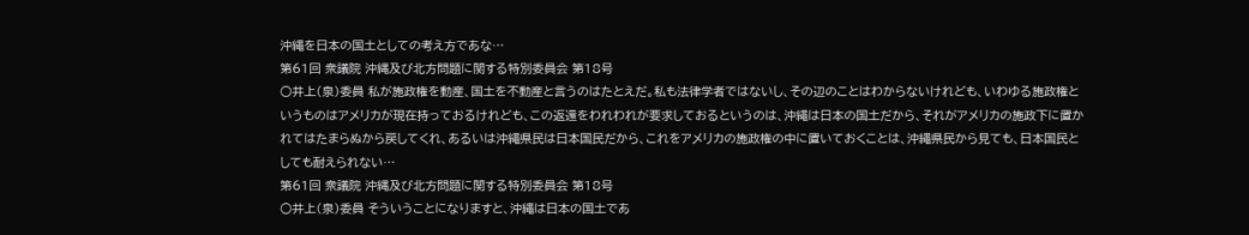沖繩を日本の国土としての考え方であな…
第61回 衆議院 沖縄及び北方問題に関する特別委員会 第18号
○井上(泉)委員 私が施政権を動産、国土を不動産と言うのはたとえだ。私も法律学者ではないし、その辺のことはわからないけれども、いわゆる施政権というものはアメリカが現在持っておるけれども、この返還をわれわれが要求しておるというのは、沖繩は日本の国土だから、それがアメリカの施政下に置かれてはたまらぬから戻してくれ、あるいは沖繩県民は日本国民だから、これをアメリカの施政権の中に置いておくことは、沖繩県民から見ても、日本国民としても耐えられない…
第61回 衆議院 沖縄及び北方問題に関する特別委員会 第18号
○井上(泉)委員 そういうことになりますと、沖繩は日本の国土であ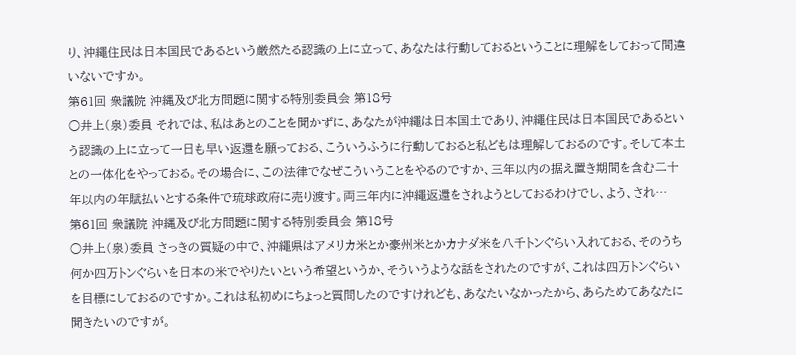り、沖繩住民は日本国民であるという厳然たる認識の上に立って、あなたは行動しておるということに理解をしておって間違いないですか。
第61回 衆議院 沖縄及び北方問題に関する特別委員会 第18号
○井上(泉)委員 それでは、私はあとのことを聞かずに、あなたが沖繩は日本国土であり、沖繩住民は日本国民であるという認識の上に立って一日も早い返還を願っておる、こういうふうに行動しておると私どもは理解しておるのです。そして本土との一体化をやっておる。その場合に、この法律でなぜこういうことをやるのですか、三年以内の据え置き期間を含む二十年以内の年賦払いとする条件で琉球政府に売り渡す。両三年内に沖繩返還をされようとしておるわけでし、よう、され…
第61回 衆議院 沖縄及び北方問題に関する特別委員会 第18号
○井上(泉)委員 さっきの質疑の中で、沖繩県はアメリカ米とか豪州米とかカナダ米を八千トンぐらい入れておる、そのうち何か四万トンぐらいを日本の米でやりたいという希望というか、そういうような話をされたのですが、これは四万トンぐらいを目標にしておるのですか。これは私初めにちょっと質問したのですけれども、あなたいなかったから、あらためてあなたに聞きたいのですが。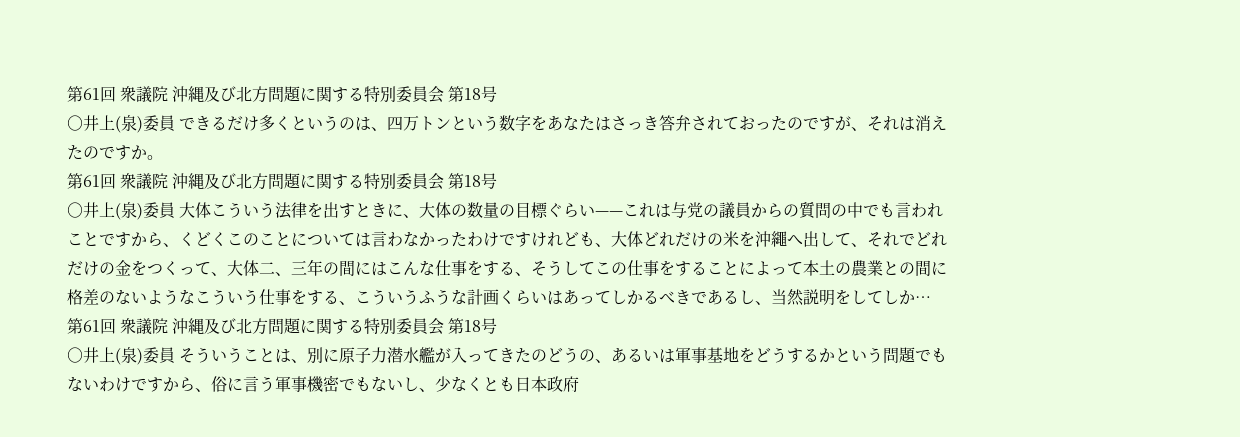第61回 衆議院 沖縄及び北方問題に関する特別委員会 第18号
○井上(泉)委員 できるだけ多くというのは、四万トンという数字をあなたはさっき答弁されておったのですが、それは消えたのですか。
第61回 衆議院 沖縄及び北方問題に関する特別委員会 第18号
○井上(泉)委員 大体こういう法律を出すときに、大体の数量の目標ぐらい——これは与党の議員からの質問の中でも言われことですから、くどくこのことについては言わなかったわけですけれども、大体どれだけの米を沖繩へ出して、それでどれだけの金をつくって、大体二、三年の間にはこんな仕事をする、そうしてこの仕事をすることによって本土の農業との間に格差のないようなこういう仕事をする、こういうふうな計画くらいはあってしかるべきであるし、当然説明をしてしか…
第61回 衆議院 沖縄及び北方問題に関する特別委員会 第18号
○井上(泉)委員 そういうことは、別に原子力潜水艦が入ってきたのどうの、あるいは軍事基地をどうするかという問題でもないわけですから、俗に言う軍事機密でもないし、少なくとも日本政府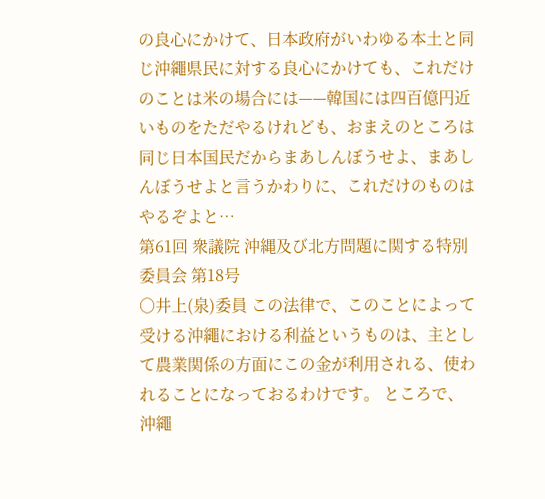の良心にかけて、日本政府がいわゆる本土と同じ沖繩県民に対する良心にかけても、これだけのことは米の場合には——韓国には四百億円近いものをただやるけれども、おまえのところは同じ日本国民だからまあしんぼうせよ、まあしんぼうせよと言うかわりに、これだけのものはやるぞよと…
第61回 衆議院 沖縄及び北方問題に関する特別委員会 第18号
○井上(泉)委員 この法律で、このことによって受ける沖繩における利益というものは、主として農業関係の方面にこの金が利用される、使われることになっておるわけです。 ところで、沖繩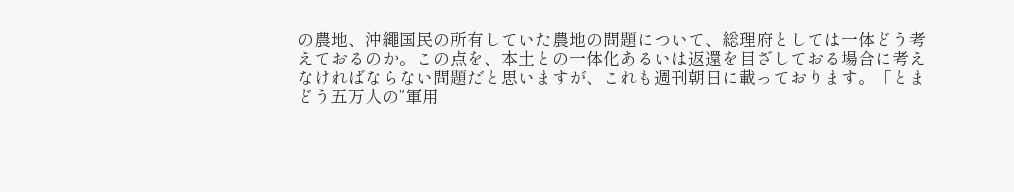の農地、沖繩国民の所有していた農地の問題について、総理府としては一体どう考えておるのか。この点を、本土との一体化あるいは返還を目ざしておる場合に考えなければならない問題だと思いますが、これも週刊朝日に載っております。「とまどう五万人の”軍用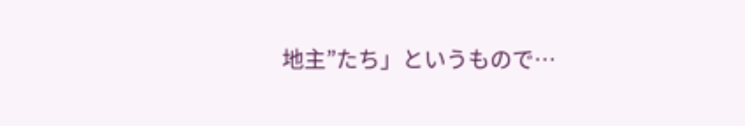地主”たち」というもので…